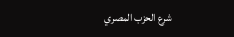شرع الحزب المصري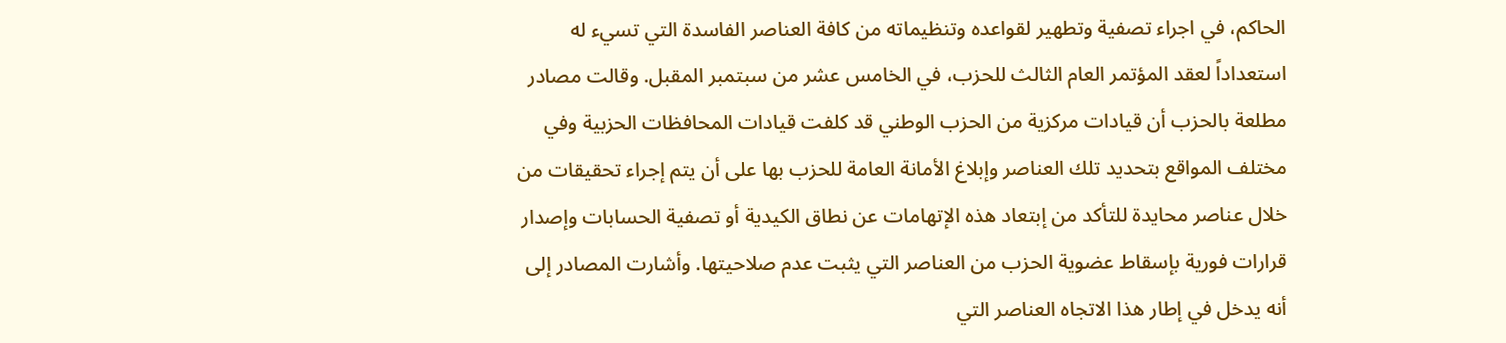الحاكم، في اجراء تصفية وتطهير لقواعده وتنظيماته من كافة العناصر الفاسدة التي تسيء له استعداداً لعقد المؤتمر العام الثالث للحزب، في الخامس عشر من سبتمبر المقبل. وقالت مصادر مطلعة بالحزب أن قيادات مركزية من الحزب الوطني قد كلفت قيادات المحافظات الحزبية وفي مختلف المواقع بتحديد تلك العناصر وإبلاغ الأمانة العامة للحزب بها على أن يتم إجراء تحقيقات من خلال عناصر محايدة للتأكد من إبتعاد هذه الإتهامات عن نطاق الكيدية أو تصفية الحسابات وإصدار قرارات فورية بإسقاط عضوية الحزب من العناصر التي يثبت عدم صلاحيتها. وأشارت المصادر إلى أنه يدخل في إطار هذا الاتجاه العناصر التي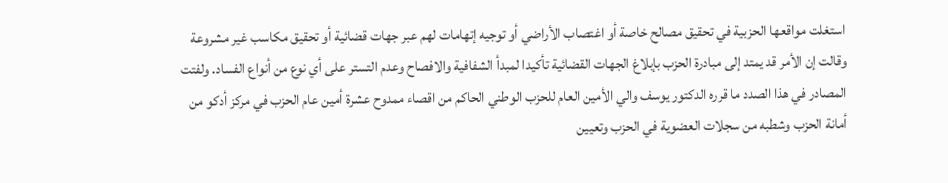استغلت مواقعها الحزبية في تحقيق مصالح خاصة أو اغتصاب الأراضي أو توجيه إتهامات لهم عبر جهات قضائية أو تحقيق مكاسب غير مشروعة وقالت إن الأمر قد يمتد إلى مبادرة الحزب بإبلاغ الجهات القضائية تأكيدا لمبدأ الشفافية والافصاح وعدم التستر على أي نوع من أنواع الفساد. ولفتت المصادر في هذا الصدد ما قرره الدكتور يوسف والي الأمين العام للحزب الوطني الحاكم من اقصاء ممدوح عشرة أمين عام الحزب في مركز أدكو من أمانة الحزب وشطبه من سجلات العضوية في الحزب وتعيين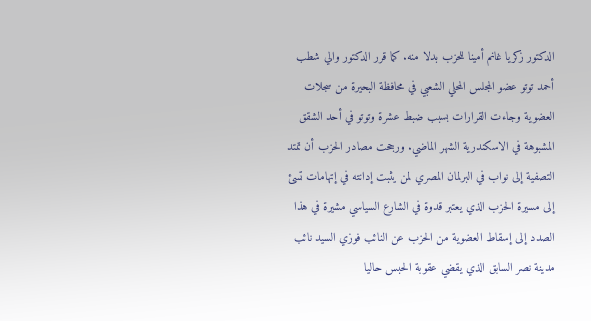الدكتور زكريا غانم أمينا للحزب بدلا منه. كما قرر الدكتور والي شطب أحمد توتو عضو المجلس المحلي الشعبي في محافظة البحيرة من سجلات العضوية وجاءت القرارات بسبب ضبط عشرة وتوتو في أحد الشقق المشبوهة في الاسكندرية الشهر الماضي. ورجحت مصادر الحزب أن تمتد التصفية إلى نواب في البرلمان المصري لمن يثبت إدانته في إتهامات تسئ إلى مسيرة الحزب الذي يعتبر قدوة في الشارع السياسي مشيرة في هذا الصدد إلى إسقاط العضوية من الحزب عن النائب فوزي السيد نائب مدينة نصر السابق الذي يقضي عقوبة الحبس حاليا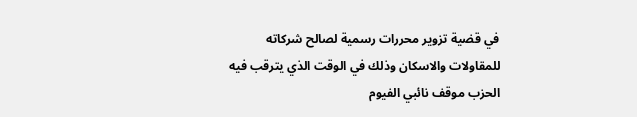في قضية تزوير محررات رسمية لصالح شركاته للمقاولات والاسكان وذلك في الوقت الذي يترقب فيه الحزب موقف نائبي الفيوم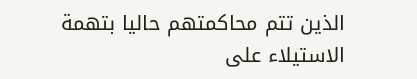الذين تتم محاكمتهم حاليا بتهمة الاستيلاء على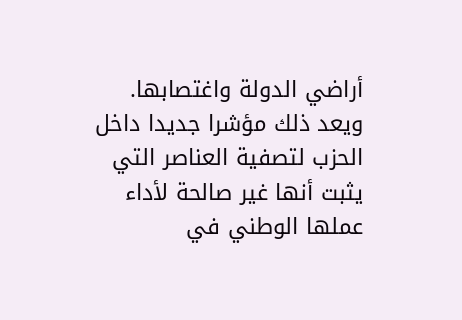أراضي الدولة واغتصابها. ويعد ذلك مؤشرا جديدا داخل الحزب لتصفية العناصر التي يثبت أنها غير صالحة لأداء عملها الوطني في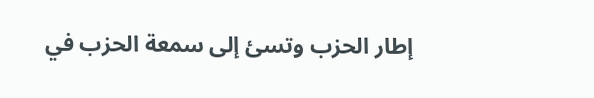إطار الحزب وتسئ إلى سمعة الحزب في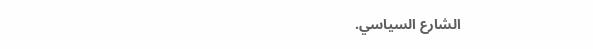الشارع السياسي.